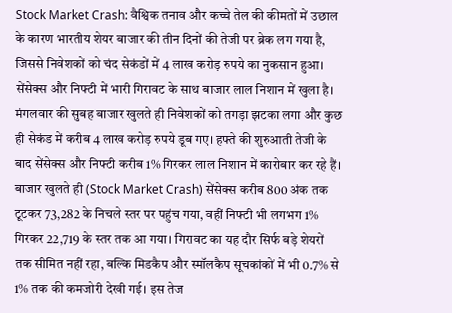Stock Market Crash: वैश्विक तनाव और कच्चे तेल की कीमतों में उछाल के कारण भारतीय शेयर बाजार की तीन दिनों की तेजी पर ब्रेक लग गया है, जिससे निवेशकों को चंद सेकंडों में 4 लाख करोड़ रुपये का नुकसान हुआ। सेंसेक्स और निफ्टी में भारी गिरावट के साथ बाजार लाल निशान में खुला है। मंगलवार की सुबह बाजार खुलते ही निवेशकों को तगड़ा झटका लगा और कुछ ही सेकंड में करीब 4 लाख करोड़ रुपये डूब गए। हफ्ते की शुरुआती तेजी के बाद सेंसेक्स और निफ्टी करीब 1% गिरकर लाल निशान में कारोबार कर रहे हैं।
बाजार खुलते ही (Stock Market Crash) सेंसेक्स करीब 800 अंक तक टूटकर 73,282 के निचले स्तर पर पहुंच गया, वहीं निफ्टी भी लगभग 1% गिरकर 22,719 के स्तर तक आ गया। गिरावट का यह दौर सिर्फ बड़े शेयरों तक सीमित नहीं रहा, बल्कि मिडकैप और स्मॉलकैप सूचकांकों में भी 0.7% से 1% तक की कमजोरी देखी गई। इस तेज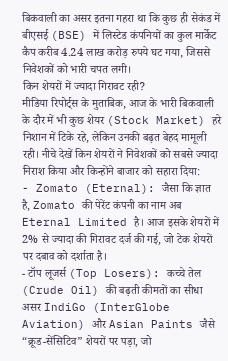बिकवाली का असर इतना गहरा था कि कुछ ही सेकंड में बीएसई (BSE) में लिस्टेड कंपनियों का कुल मार्केट कैप करीब 4.24 लाख करोड़ रुपये घट गया, जिससे निवेशकों को भारी चपत लगी।
किन शेयरों में ज्यादा गिरावट रही?
मीडिया रिपोर्ट्स के मुताबिक, आज के भारी बिकवाली के दौर में भी कुछ शेयर (Stock Market) हरे निशान में टिके रहे, लेकिन उनकी बढ़त बेहद मामूली रही। नीचे देखें किन शेयरों ने निवेशकों को सबसे ज्यादा निराश किया और किन्होंने बाजार को सहारा दिया:
- Zomato (Eternal): जैसा कि ज्ञात है, Zomato की पेरेंट कंपनी का नाम अब Eternal Limited है। आज इसके शेयरों में 2% से ज्यादा की गिरावट दर्ज की गई, जो टेक शेयरों पर दबाव को दर्शाता है।
- टॉप लूजर्स (Top Losers): कच्चे तेल (Crude Oil) की बढ़ती कीमतों का सीधा असर IndiGo (InterGlobe Aviation) और Asian Paints जैसे “क्रूड-सेंसिटिव” शेयरों पर पड़ा, जो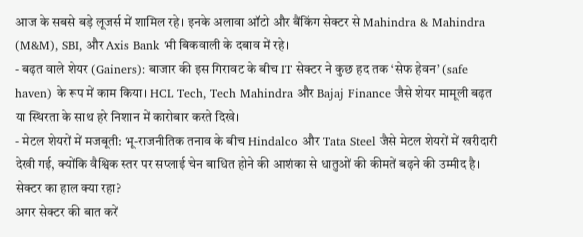आज के सबसे बड़े लूजर्स में शामिल रहे। इनके अलावा ऑटो और बैंकिंग सेक्टर से Mahindra & Mahindra (M&M), SBI, और Axis Bank भी बिकवाली के दबाव में रहे।
- बढ़त वाले शेयर (Gainers): बाजार की इस गिरावट के बीच IT सेक्टर ने कुछ हद तक ‘सेफ हेवन’ (safe haven) के रूप में काम किया। HCL Tech, Tech Mahindra और Bajaj Finance जैसे शेयर मामूली बढ़त या स्थिरता के साथ हरे निशान में कारोबार करते दिखे।
- मेटल शेयरों में मजबूती: भू-राजनीतिक तनाव के बीच Hindalco और Tata Steel जैसे मेटल शेयरों में खरीदारी देखी गई, क्योंकि वैश्विक स्तर पर सप्लाई चेन बाधित होने की आशंका से धातुओं की कीमतें बढ़ने की उम्मीद है।
सेक्टर का हाल क्या रहा?
अगर सेक्टर की बात करें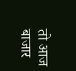तो आज बाजार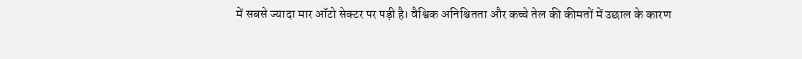में सबसे ज्यादा मार ऑटो सेक्टर पर पड़ी है। वैश्विक अनिश्चितता और कच्चे तेल की कीमतों में उछाल के कारण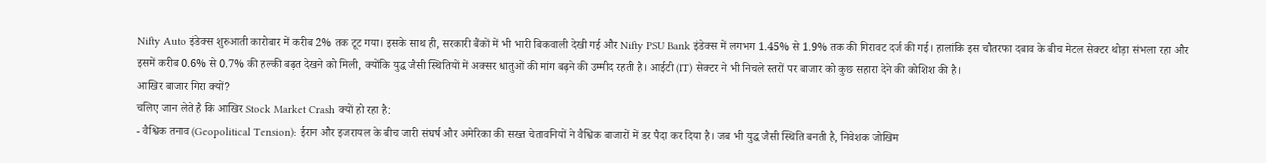Nifty Auto इंडेक्स शुरुआती कारोबार में करीब 2% तक टूट गया। इसके साथ ही, सरकारी बैंकों में भी भारी बिकवाली देखी गई और Nifty PSU Bank इंडेक्स में लगभग 1.45% से 1.9% तक की गिरावट दर्ज की गई। हालांकि इस चौतरफा दबाव के बीच मेटल सेक्टर थोड़ा संभला रहा और इसमें करीब 0.6% से 0.7% की हल्की बढ़त देखने को मिली, क्योंकि युद्ध जैसी स्थितियों में अक्सर धातुओं की मांग बढ़ने की उम्मीद रहती है। आईटी (IT) सेक्टर ने भी निचले स्तरों पर बाजार को कुछ सहारा देने की कोशिश की है।
आखिर बाजार गिरा क्यों?
चलिए जान लेते है कि आखिर Stock Market Crash क्यों हो रहा है:
- वैश्विक तनाव (Geopolitical Tension): ईरान और इजरायल के बीच जारी संघर्ष और अमेरिका की सख्त चेतावनियों ने वैश्विक बाजारों में डर पैदा कर दिया है। जब भी युद्ध जैसी स्थिति बनती है, निवेशक जोखिम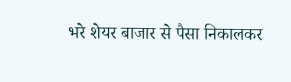भरे शेयर बाजार से पैसा निकालकर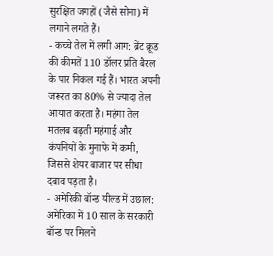सुरक्षित जगहों (जैसे सोना) में लगाने लगते हैं।
- कच्चे तेल में लगी आग: ब्रेंट क्रूड की कीमतें 110 डॉलर प्रति बैरल के पार निकल गई हैं। भारत अपनी जरूरत का 80% से ज्यादा तेल आयात करता है। महंगा तेल मतलब बढ़ती महंगाई और कंपनियों के मुनाफे में कमी, जिससे शेयर बाजार पर सीधा दबाव पड़ता है।
- अमेरिकी बॉन्ड यील्ड में उछाल: अमेरिका में 10 साल के सरकारी बॉन्ड पर मिलने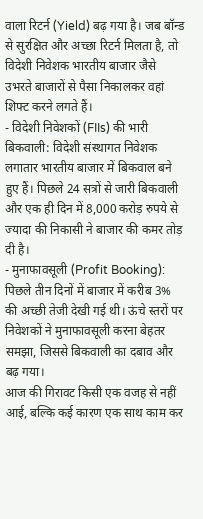वाला रिटर्न (Yield) बढ़ गया है। जब बॉन्ड से सुरक्षित और अच्छा रिटर्न मिलता है, तो विदेशी निवेशक भारतीय बाजार जैसे उभरते बाजारों से पैसा निकालकर वहां शिफ्ट करने लगते हैं।
- विदेशी निवेशकों (FIIs) की भारी बिकवाली: विदेशी संस्थागत निवेशक लगातार भारतीय बाजार में बिकवाल बने हुए हैं। पिछले 24 सत्रों से जारी बिकवाली और एक ही दिन में 8,000 करोड़ रुपये से ज्यादा की निकासी ने बाजार की कमर तोड़ दी है।
- मुनाफावसूली (Profit Booking): पिछले तीन दिनों में बाजार में करीब 3% की अच्छी तेजी देखी गई थी। ऊंचे स्तरों पर निवेशकों ने मुनाफावसूली करना बेहतर समझा, जिससे बिकवाली का दबाव और बढ़ गया।
आज की गिरावट किसी एक वजह से नहीं आई, बल्कि कई कारण एक साथ काम कर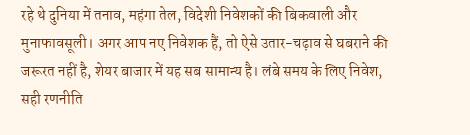रहे थे दुनिया में तनाव, महंगा तेल, विदेशी निवेशकों की बिकवाली और मुनाफावसूली। अगर आप नए निवेशक हैं, तो ऐसे उतार-चढ़ाव से घबराने की जरूरत नहीं है, शेयर बाजार में यह सब सामान्य है। लंबे समय के लिए निवेश, सही रणनीति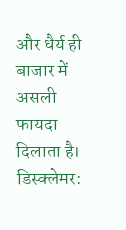और धैर्य ही बाजार में असली फायदा दिलाता है।
डिस्क्लेमर: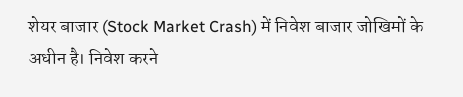शेयर बाजार (Stock Market Crash) में निवेश बाजार जोखिमों के अधीन है। निवेश करने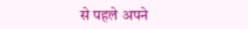से पहले अपने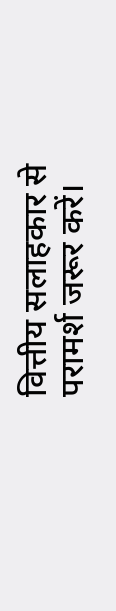वित्तीय सलाहकार से परामर्श जरूर करें।